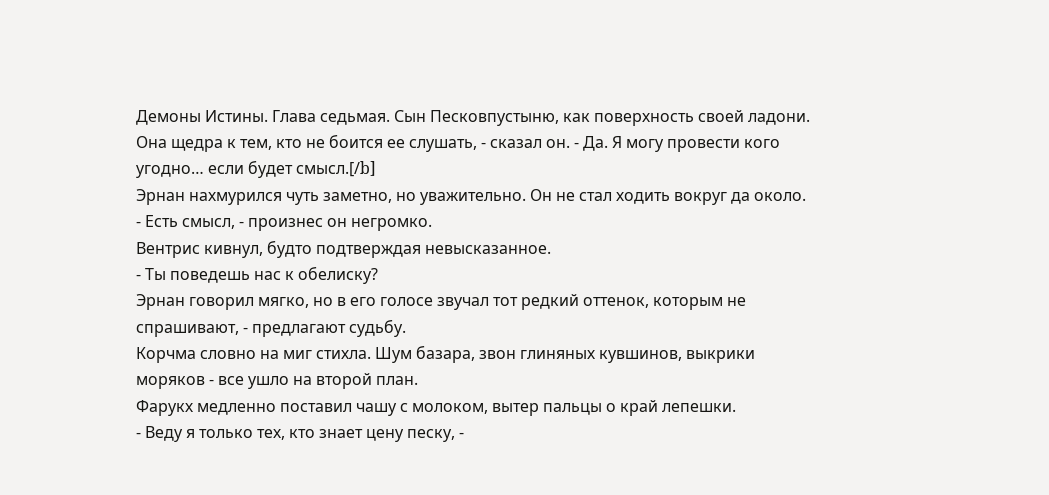Демоны Истины. Глава седьмая. Сын Песковпустыню, как поверхность своей ладони. Она щедра к тем, кто не боится ее слушать, - сказал он. - Да. Я могу провести кого угодно… если будет смысл.[/b]
Эрнан нахмурился чуть заметно, но уважительно. Он не стал ходить вокруг да около.
- Есть смысл, - произнес он негромко.
Вентрис кивнул, будто подтверждая невысказанное.
- Ты поведешь нас к обелиску?
Эрнан говорил мягко, но в его голосе звучал тот редкий оттенок, которым не спрашивают, - предлагают судьбу.
Корчма словно на миг стихла. Шум базара, звон глиняных кувшинов, выкрики моряков - все ушло на второй план.
Фарукх медленно поставил чашу с молоком, вытер пальцы о край лепешки.
- Веду я только тех, кто знает цену песку, -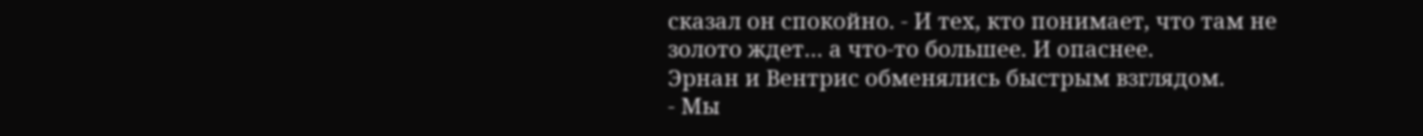сказал он спокойно. - И тех, кто понимает, что там не золото ждет… а что-то большее. И опаснее.
Эрнан и Вентрис обменялись быстрым взглядом.
- Мы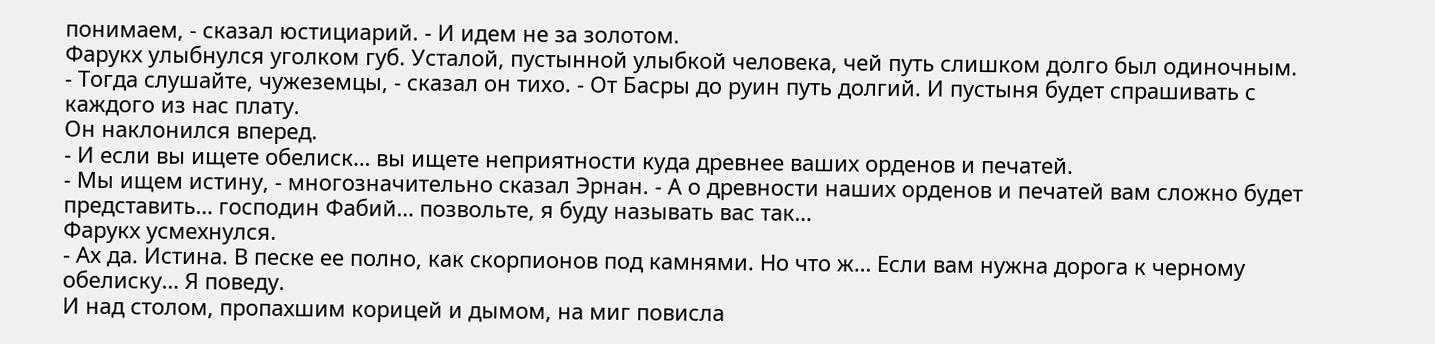понимаем, - сказал юстициарий. - И идем не за золотом.
Фарукх улыбнулся уголком губ. Усталой, пустынной улыбкой человека, чей путь слишком долго был одиночным.
- Тогда слушайте, чужеземцы, - сказал он тихо. - От Басры до руин путь долгий. И пустыня будет спрашивать с каждого из нас плату.
Он наклонился вперед.
- И если вы ищете обелиск… вы ищете неприятности куда древнее ваших орденов и печатей.
- Мы ищем истину, - многозначительно сказал Эрнан. - А о древности наших орденов и печатей вам сложно будет представить… господин Фабий… позвольте, я буду называть вас так…
Фарукх усмехнулся.
- Ах да. Истина. В песке ее полно, как скорпионов под камнями. Но что ж… Если вам нужна дорога к черному обелиску… Я поведу.
И над столом, пропахшим корицей и дымом, на миг повисла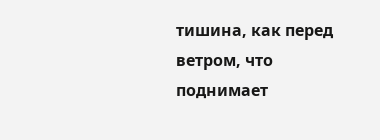тишина, как перед ветром, что поднимает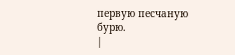первую песчаную бурю.
|